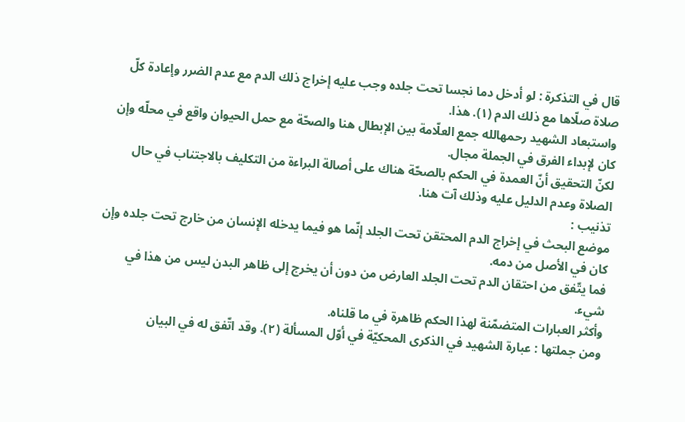قال في التذكرة : لو أدخل دما نجسا تحت جلده وجب عليه إخراج ذلك الدم مع عدم الضرر وإعادة كلّ صلاة صلّاها مع ذلك الدم (١). هذا.
واستبعاد الشهيد رحمهالله جمع العلّامة بين الإبطال هنا والصحّة مع حمل الحيوان واقع في محلّه وإن كان لإبداء الفرق في الجملة مجال.
لكنّ التحقيق أنّ العمدة في الحكم بالصحّة هناك على أصالة البراءة من التكليف بالاجتناب في حال الصلاة وعدم الدليل عليه وذلك آت هنا.
تذنيب :
موضع البحث في إخراج الدم المحتقن تحت الجلد إنّما هو فيما يدخله الإنسان من خارج تحت جلده وإن كان في الأصل من دمه.
فما يتّفق من احتقان الدم تحت الجلد العارض من دون أن يخرج إلى ظاهر البدن ليس من هذا في شيء.
وأكثر العبارات المتضمّنة لهذا الحكم ظاهرة في ما قلناه.
ومن جملتها : عبارة الشهيد في الذكرى المحكيّة في أوّل المسألة (٢). وقد اتّفق له في البيان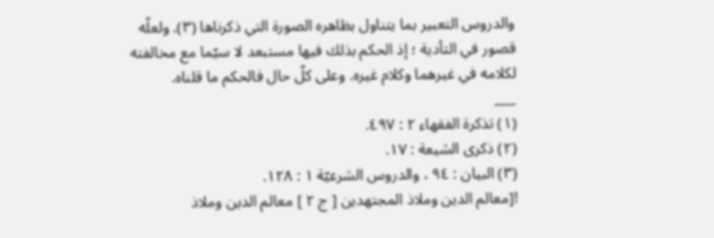والدروس التعبير بما يتناول بظاهره الصورة التي ذكرناها (٣). ولعلّه قصور في التأدية ؛ إذ الحكم بذلك فيها مستبعد لا سيّما مع مخالفته لكلامه في غيرهما وكلام غيره. وعلى كلّ حال فالحكم ما قلناه.
___
(١) تذكرة الفقهاء ٢ : ٤٩٧.
(٢) ذكرى الشيعة : ١٧.
(٣) البيان : ٩٤ ، والدروس الشرعيّة ١ : ١٢٨.
![معالم الدين وملاذ المجتهدين [ ج ٢ ] معالم الدين وملاذ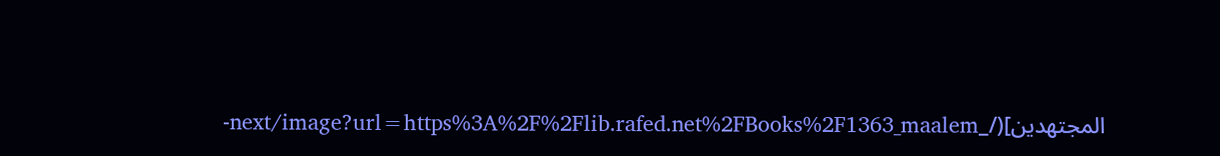المجتهدين](/_next/image?url=https%3A%2F%2Flib.rafed.net%2FBooks%2F1363_maalem-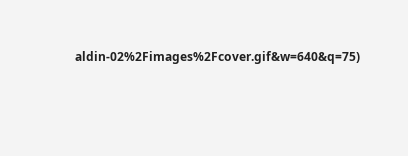aldin-02%2Fimages%2Fcover.gif&w=640&q=75)